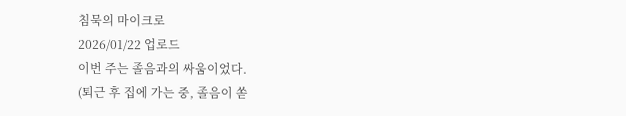침묵의 마이크로
2026/01/22 업로드
이번 주는 졸음과의 싸움이었다.
(퇴근 후 집에 가는 중, 졸음이 쏟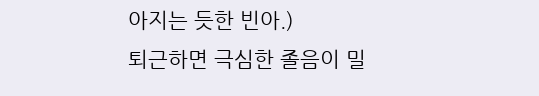아지는 듯한 빈아.)
퇴근하면 극심한 졸음이 밀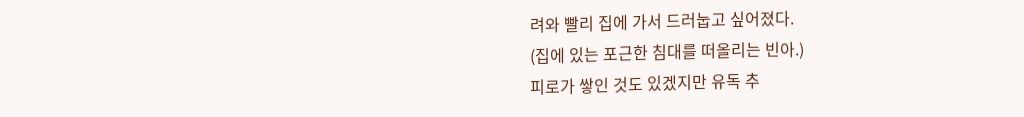려와 빨리 집에 가서 드러눕고 싶어졌다.
(집에 있는 포근한 침대를 떠올리는 빈아.)
피로가 쌓인 것도 있겠지만 유독 추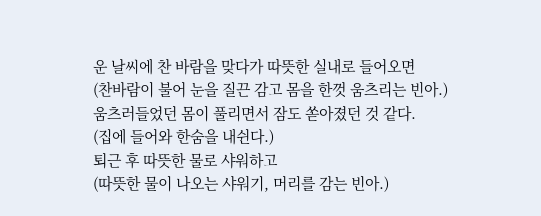운 날씨에 찬 바람을 맞다가 따뜻한 실내로 들어오면
(찬바람이 불어 눈을 질끈 감고 몸을 한껏 움츠리는 빈아.)
움츠러들었던 몸이 풀리면서 잠도 쏟아졌던 것 같다.
(집에 들어와 한숨을 내쉰다.)
퇴근 후 따뜻한 물로 샤워하고
(따뜻한 물이 나오는 샤워기, 머리를 감는 빈아.)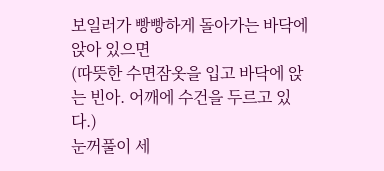보일러가 빵빵하게 돌아가는 바닥에 앉아 있으면
(따뜻한 수면잠옷을 입고 바닥에 앉는 빈아. 어깨에 수건을 두르고 있다.)
눈꺼풀이 세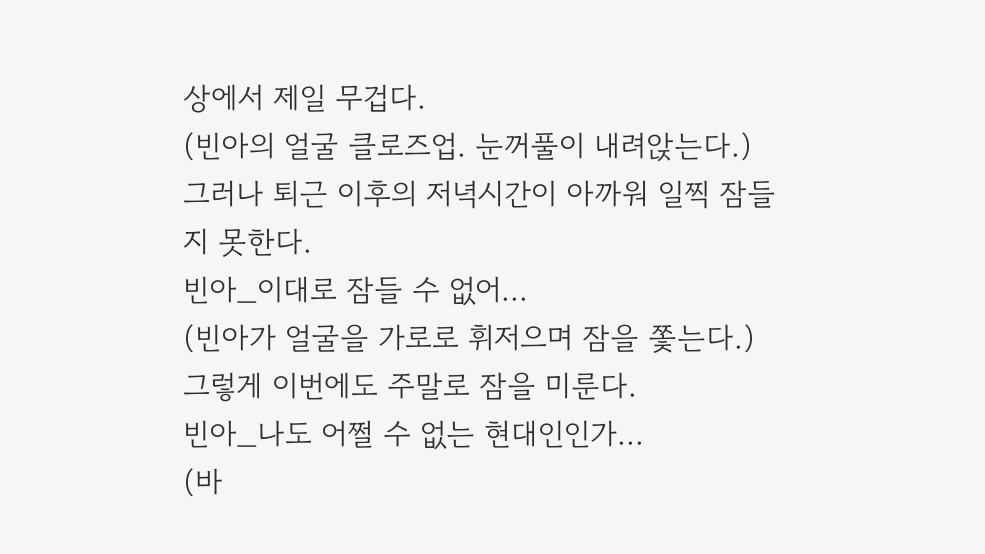상에서 제일 무겁다.
(빈아의 얼굴 클로즈업. 눈꺼풀이 내려앉는다.)
그러나 퇴근 이후의 저녁시간이 아까워 일찍 잠들지 못한다.
빈아_이대로 잠들 수 없어...
(빈아가 얼굴을 가로로 휘저으며 잠을 쫓는다.)
그렇게 이번에도 주말로 잠을 미룬다.
빈아_나도 어쩔 수 없는 현대인인가...
(바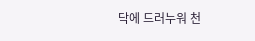닥에 드러누워 천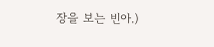장을 보는 빈아.)